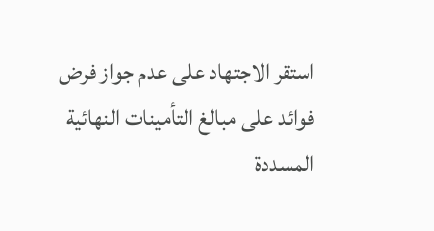استقر الاجتهاد على عدم جواز فرض فوائد على مبالغ التأمينات النهائية المسددة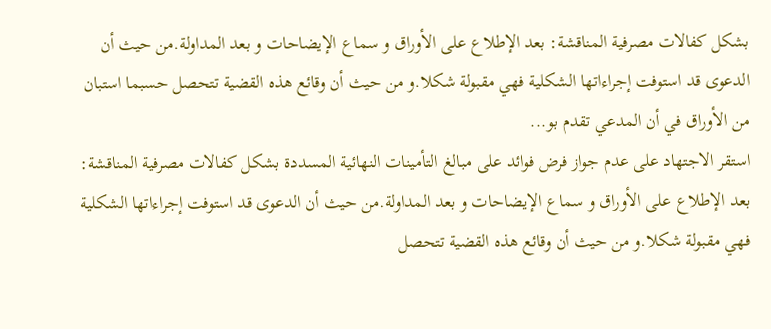بشكل كفالات مصرفية المناقشة: بعد الإطلاع على الأوراق و سماع الإيضاحات و بعد المداولة.من حيث أن الدعوى قد استوفت إجراءاتها الشكلية فهي مقبولة شكلا.و من حيث أن وقائع هذه القضية تتحصل حسبما استبان من الأوراق في أن المدعي تقدم بو...
استقر الاجتهاد على عدم جواز فرض فوائد على مبالغ التأمينات النهائية المسددة بشكل كفالات مصرفية المناقشة: بعد الإطلاع على الأوراق و سماع الإيضاحات و بعد المداولة.من حيث أن الدعوى قد استوفت إجراءاتها الشكلية فهي مقبولة شكلا.و من حيث أن وقائع هذه القضية تتحصل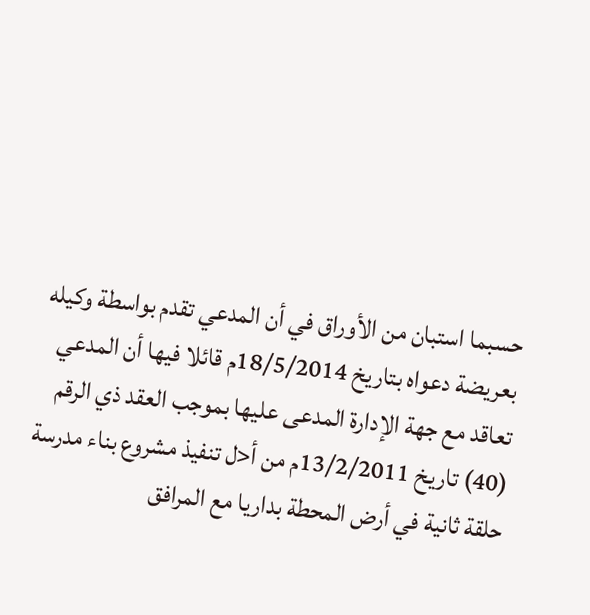حسبما استبان من الأوراق في أن المدعي تقدم بواسطة وكيله بعريضة دعواه بتاريخ 18/5/2014م قائلا فيها أن المدعي تعاقد مع جهة الإدارة المدعى عليها بموجب العقد ذي الرقم (40) تاريخ 13/2/2011م من أ<ل تنفيذ مشروع بناء مدرسة حلقة ثانية في أرض المحطة بداريا مع المرافق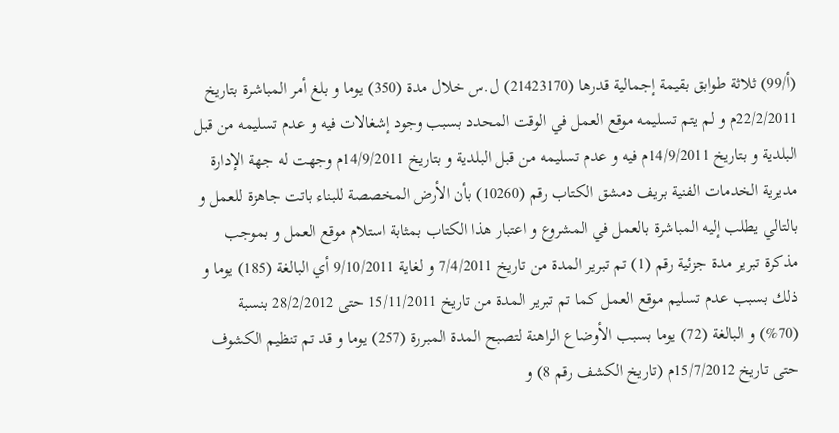(أ/99) ثلاثة طوابق بقيمة إجمالية قدرها (21423170) ل.س خلال مدة (350) يوما و بلغ أمر المباشرة بتاريخ 22/2/2011م و لم يتم تسليمه موقع العمل في الوقت المحدد بسبب وجود إشغالات فيه و عدم تسليمه من قبل البلدية و بتاريخ 14/9/2011م فيه و عدم تسليمه من قبل البلدية و بتاريخ 14/9/2011م وجهت له جهة الإدارة مديرية الخدمات الفنية بريف دمشق الكتاب رقم (10260) بأن الأرض المخصصة للبناء باتت جاهزة للعمل و بالتالي يطلب إليه المباشرة بالعمل في المشروع و اعتبار هذا الكتاب بمثابة استلام موقع العمل و بموجب مذكرة تبرير مدة جزئية رقم (1) تم تبرير المدة من تاريخ 7/4/2011 و لغاية 9/10/2011 أي البالغة (185) يوما و ذلك بسبب عدم تسليم موقع العمل كما تم تبرير المدة من تاريخ 15/11/2011 حتى 28/2/2012 بنسبة (70%) و البالغة (72) يوما بسبب الأوضاع الراهنة لتصبح المدة المبررة (257) يوما و قد تم تنظيم الكشوف حتى تاريخ 15/7/2012م (تاريخ الكشف رقم 8) و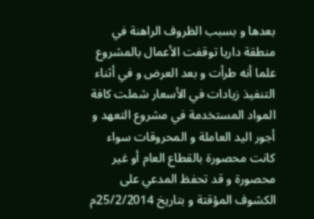بعدها و بسبب الظروف الراهنة في منطقة داريا توقفت الأعمال بالمشروع علما أنه طرأت و بعد العرض و في أثناء التنفيذ زيادات في الأسعار شملت كافة المواد المستخدمة في مشروع التعهد و أجور اليد العاملة و المحروقات سواء كانت محصورة بالقطاع العام أو غير محصورة و قد تحفظ المدعي على الكشوف المؤقتة و بتاريخ 25/2/2014م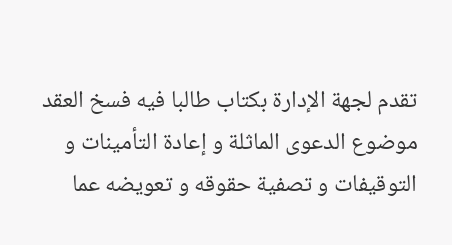تقدم لجهة الإدارة بكتاب طالبا فيه فسخ العقد موضوع الدعوى الماثلة و إعادة التأمينات و التوقيفات و تصفية حقوقه و تعويضه عما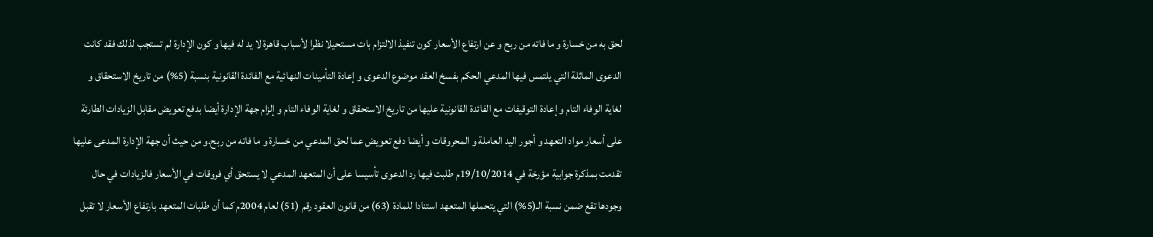لحق به من خسارة و ما فاته من ربح و عن ارتفاع الأسعار كون تنفيذ الالتزام بات مستحيلا نظرا لأسباب قاهرة لا يد له فيها و كون الإدارة لم تستجب لذلك فقد كانت الدعوى الماثلة التي يلتمس فيها المدعي الحكم بفسخ العقد موضوع الدعوى و إعادة التأمينات النهائية مع الفائدة القانونية بنسبة (5%) من تاريخ الاستحقاق و لغاية الوفاء التام و إعادة التوقيفات مع الفائدة القانونية عليها من تاريخ الاستحقاق و لغاية الوفاء التام و إلزام جهة الإدارة أيضا بدفع تعويض مقابل الزيادات الطارئة على أسعار مواد التعهد و أجور اليد العاملة و المحروقات و أيضا دفع تعويض عما لحق المدعي من خسارة و ما فاته من ربح.و من حيث أن جهة الإدارة المدعى عليها تقدمت بمذكرة جوابية مؤرخة في 19/10/2014م طلبت فيها رد الدعوى تأسيسا على أن المتعهد المدعي لا يستحق أي فروقات في الأسعار فالزيادات في حال وجودها تقع ضمن نسبة الـ(5%) التي يتحملها المتعهد استنادا للمادة (63) من قانون العقود رقم (51) لعام 2004م كما أن طلبات المتعهد بارتفاع الأسعار لا تقبل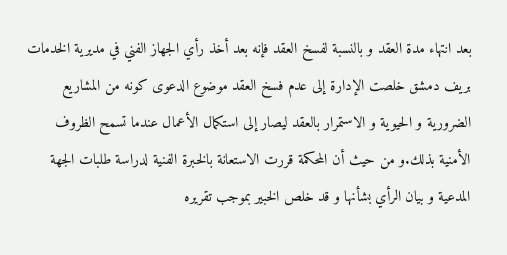بعد انتهاء مدة العقد و بالنسبة لفسخ العقد فإنه بعد أخذ رأي الجهاز الفني في مديرية الخدمات بريف دمشق خلصت الإدارة إلى عدم فسخ العقد موضوع الدعوى كونه من المشاريع الضرورية و الحيوية و الاستمرار بالعقد ليصار إلى استكمال الأعمال عندما تسمح الظروف الأمنية بذلك.و من حيث أن المحكمة قررت الاستعانة بالخبرة الفنية لدراسة طلبات الجهة المدعية و بيان الرأي بشأنها و قد خلص الخبير بموجب تقريره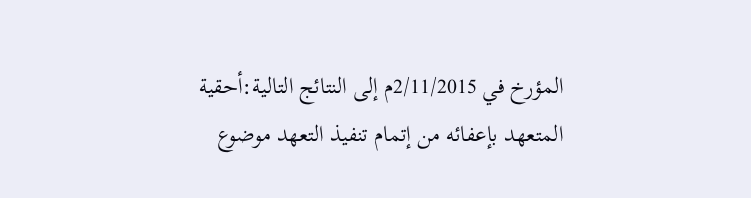المؤرخ في 2/11/2015م إلى النتائج التالية:أحقية المتعهد بإعفائه من إتمام تنفيذ التعهد موضوع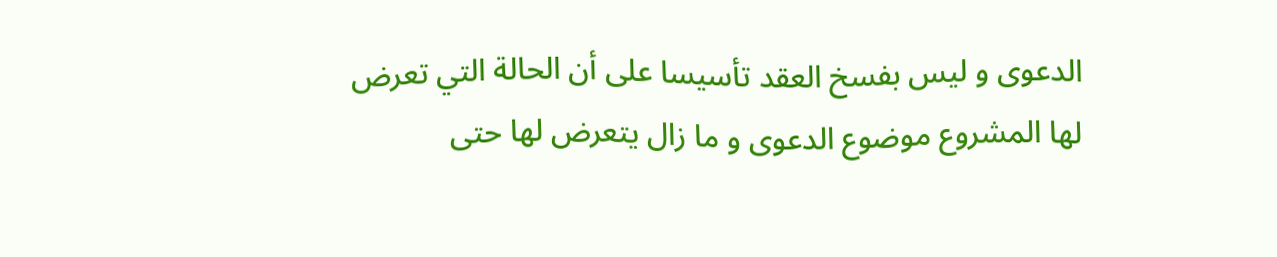الدعوى و ليس بفسخ العقد تأسيسا على أن الحالة التي تعرض لها المشروع موضوع الدعوى و ما زال يتعرض لها حتى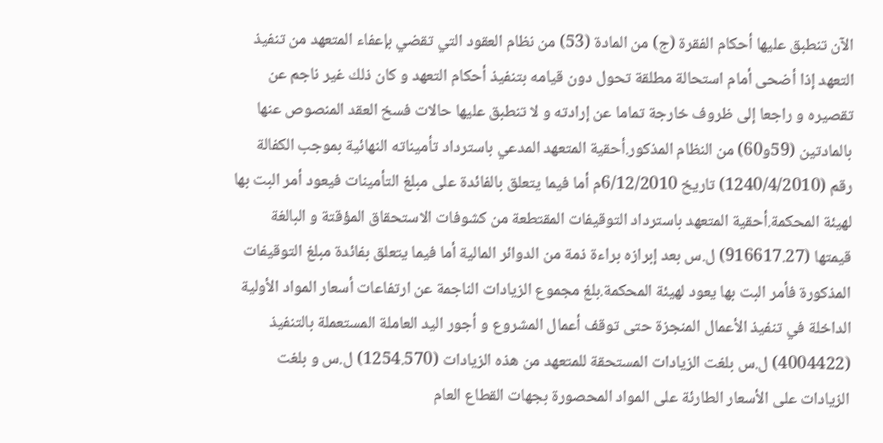الآن تنطبق عليها أحكام الفقرة (ج) من المادة (53) من نظام العقود التي تقضي بإعفاء المتعهد من تنفيذ التعهد إذا أضحى أمام استحالة مطلقة تحول دون قيامه بتنفيذ أحكام التعهد و كان ذلك غير ناجم عن تقصيره و راجعا إلى ظروف خارجة تماما عن إرادته و لا تنطبق عليها حالات فسخ العقد المنصوص عنها بالمادتين (59و60) من النظام المذكور.أحقية المتعهد المدعي باسترداد تأميناته النهائية بموجب الكفالة رقم (1240/4/2010) تاريخ 6/12/2010م أما فيما يتعلق بالفائدة على مبلغ التأمينات فيعود أمر البت بها لهيئة المحكمة.أحقية المتعهد باسترداد التوقيفات المقتطعة من كشوفات الاستحقاق المؤقتة و البالغة قيمتها (916617.27) ل.س بعد إبرازه براءة ذمة من الدوائر المالية أما فيما يتعلق بفائدة مبلغ التوقيفات المذكورة فأمر البت بها يعود لهيئة المحكمة.بلغ مجموع الزيادات الناجمة عن ارتفاعات أسعار المواد الأولية الداخلة في تنفيذ الأعمال المنجزة حتى توقف أعمال المشروع و أجور اليد العاملة المستعملة بالتنفيذ (4004422) ل.س بلغت الزيادات المستحقة للمتعهد من هذه الزيادات (1254.570) ل.س و بلغت الزيادات على الأسعار الطارئة على المواد المحصورة بجهات القطاع العام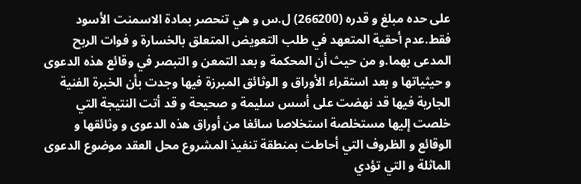على حده مبلغ و قدره (266200) ل.س و هي تنحصر بمادة الاسمنت الأسود فقط.عدم أحقية المتعهد في طلب التعويض المتعلق بالخسارة و فوات الربح المدعى بهما.و من حيث أن المحكمة و بعد التمعن و التبصر في وقائع هذه الدعوى و حيثياتها و بعد استقراء الأوراق و الوثائق المبرزة فيها وجدت بأن الخبرة الفنية الجارية فيها قد نهضت على أسس سليمة و صحيحة و قد أتت النتيجة التي خلصت إليها مستخلصة استخلاصا سائغا من أوراق هذه الدعوى و وثائقها و الوقائع و الظروف التي أحاطت بمنطقة تنفيذ المشروع محل العقد موضوع الدعوى الماثلة و التي تؤدي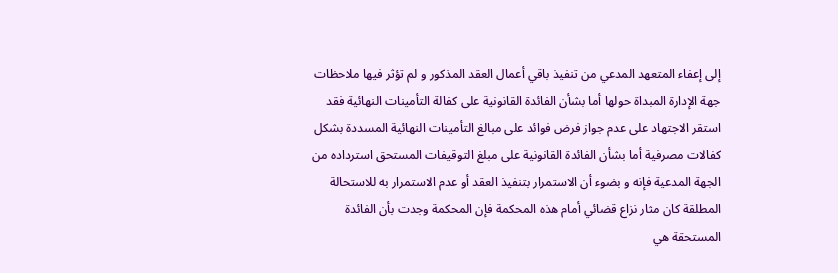إلى إعفاء المتعهد المدعي من تنفيذ باقي أعمال العقد المذكور و لم تؤثر فيها ملاحظات جهة الإدارة المبداة حولها أما بشأن الفائدة القانونية على كفالة التأمينات النهائية فقد استقر الاجتهاد على عدم جواز فرض فوائد على مبالغ التأمينات النهائية المسددة بشكل كفالات مصرفية أما بشأن الفائدة القانونية على مبلغ التوقيفات المستحق استرداده من الجهة المدعية فإنه و بضوء أن الاستمرار بتنفيذ العقد أو عدم الاستمرار به للاستحالة المطلقة كان مثار نزاع قضائي أمام هذه المحكمة فإن المحكمة وجدت بأن الفائدة المستحقة هي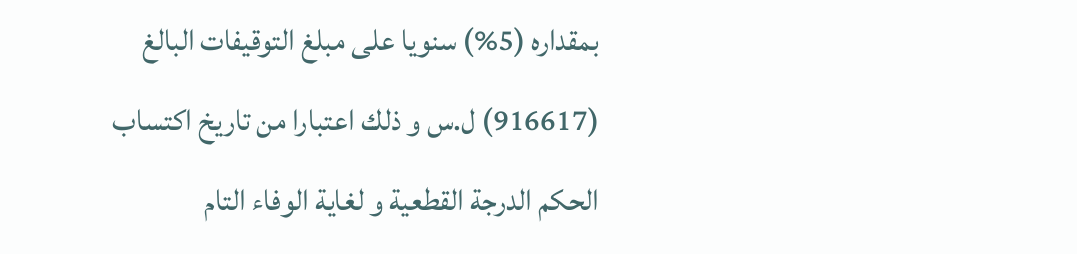بمقداره (5%) سنويا على مبلغ التوقيفات البالغ (916617) ل.س و ذلك اعتبارا من تاريخ اكتساب الحكم الدرجة القطعية و لغاية الوفاء التام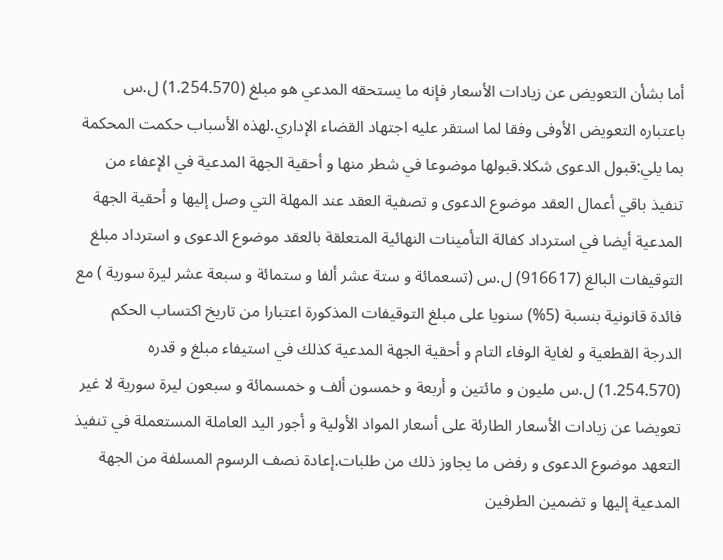أما بشأن التعويض عن زيادات الأسعار فإنه ما يستحقه المدعي هو مبلغ (1.254.570) ل.س باعتباره التعويض الأوفى وفقا لما استقر عليه اجتهاد القضاء الإداري.لهذه الأسباب حكمت المحكمة بما يلي:قبول الدعوى شكلا.قبولها موضوعا في شطر منها و أحقية الجهة المدعية في الإعفاء من تنفيذ باقي أعمال العقد موضوع الدعوى و تصفية العقد عند المهلة التي وصل إليها و أحقية الجهة المدعية أيضا في استرداد كفالة التأمينات النهائية المتعلقة بالعقد موضوع الدعوى و استرداد مبلغ التوقيفات البالغ (916617) ل.س (تسعمائة و ستة عشر ألفا و ستمائة و سبعة عشر ليرة سورية ) مع فائدة قانونية بنسبة (5%) سنويا على مبلغ التوقيفات المذكورة اعتبارا من تاريخ اكتساب الحكم الدرجة القطعية و لغاية الوفاء التام و أحقية الجهة المدعية كذلك في استيفاء مبلغ و قدره (1.254.570) ل.س مليون و مائتين و أربعة و خمسون ألف و خمسمائة و سبعون ليرة سورية لا غير تعويضا عن زيادات الأسعار الطارئة على أسعار المواد الأولية و أجور اليد العاملة المستعملة في تنفيذ التعهد موضوع الدعوى و رفض ما يجاوز ذلك من طلبات.إعادة نصف الرسوم المسلفة من الجهة المدعية إليها و تضمين الطرفين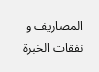المصاريف و نفقات الخبرة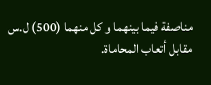مناصفة فيما بينهما و كل منهما (500) ل.س مقابل أتعاب المحاماة.